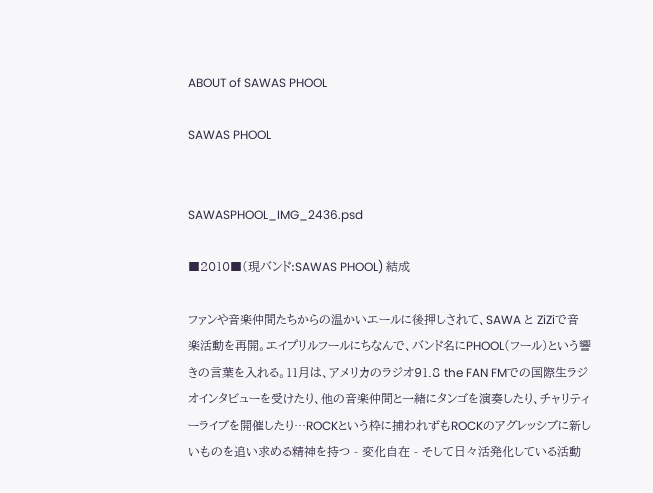ABOUT of SAWAS PHOOL

SAWAS PHOOL


SAWASPHOOL_IMG_2436.psd

■2010■(現バンド:SAWAS PHOOL) 結成

ファンや音楽仲間たちからの温かいエールに後押しされて、SAWA と ZiZiで音楽活動を再開。エイプリルフールにちなんで、バンド名にPHOOL(フール)という響きの言葉を入れる。11月は、アメリカのラジオ91.8 the FAN FMでの国際生ラジオインタビューを受けたり、他の音楽仲間と一緒にタンゴを演奏したり、チャリティーライブを開催したり…ROCKという枠に捕われずもROCKのアグレッシブに新しいものを追い求める精神を持つ - 変化自在 - そして日々活発化している活動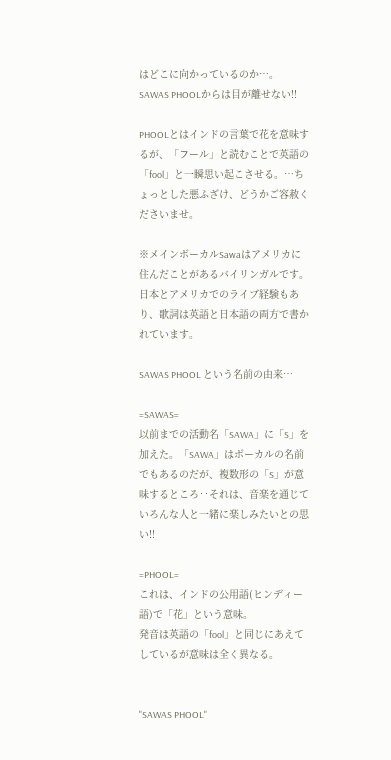はどこに向かっているのか…。
SAWAS PHOOLからは目が離せない!!

PHOOLとはインドの言葉で花を意味するが、「フール」と読むことで英語の「fool」と一瞬思い起こさせる。…ちょっとした悪ふざけ、どうかご容赦くださいませ。

※メインボーカルSawaはアメリカに住んだことがあるバイリンガルです。
日本とアメリカでのライブ経験もあり、歌詞は英語と日本語の両方で書かれています。

SAWAS PHOOL という名前の由来…

=SAWAS=
以前までの活動名「SAWA」に「S」を加えた。「SAWA」はボーカルの名前でもあるのだが、複数形の「S」が意味するところ‥それは、音楽を通じていろんな人と一緒に楽しみたいとの思い!!

=PHOOL=
これは、インドの公用語(ヒンディー語)で「花」という意味。
発音は英語の「fool」と同じにあえてしているが意味は全く異なる。


"SAWAS PHOOL"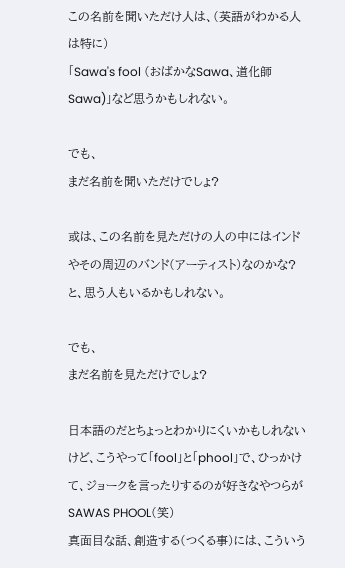この名前を聞いただけ人は、(英語がわかる人は特に)
「Sawa's fool (おばかなSawa、道化師Sawa)」など思うかもしれない。

でも、
まだ名前を聞いただけでしょ?

或は、この名前を見ただけの人の中にはインドやその周辺のバンド(アーティスト)なのかな?
と、思う人もいるかもしれない。

でも、
まだ名前を見ただけでしょ?

日本語のだとちょっとわかりにくいかもしれないけど、こうやって「fool」と「phool」で、ひっかけて、ジョークを言ったりするのが好きなやつらがSAWAS PHOOL(笑)
真面目な話、創造する(つくる事)には、こういう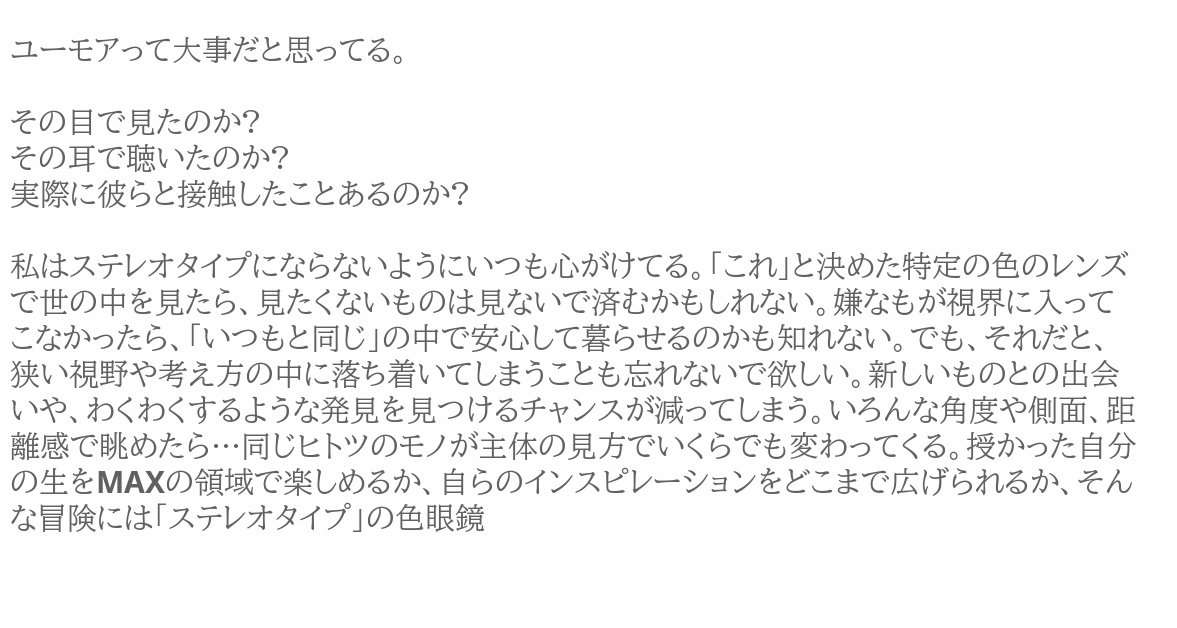ユーモアって大事だと思ってる。

その目で見たのか?
その耳で聴いたのか?
実際に彼らと接触したことあるのか?

私はステレオタイプにならないようにいつも心がけてる。「これ」と決めた特定の色のレンズで世の中を見たら、見たくないものは見ないで済むかもしれない。嫌なもが視界に入ってこなかったら、「いつもと同じ」の中で安心して暮らせるのかも知れない。でも、それだと、狭い視野や考え方の中に落ち着いてしまうことも忘れないで欲しい。新しいものとの出会いや、わくわくするような発見を見つけるチャンスが減ってしまう。いろんな角度や側面、距離感で眺めたら…同じヒトツのモノが主体の見方でいくらでも変わってくる。授かった自分の生をMAXの領域で楽しめるか、自らのインスピレーションをどこまで広げられるか、そんな冒険には「ステレオタイプ」の色眼鏡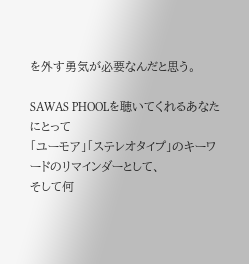を外す勇気が必要なんだと思う。

SAWAS PHOOLを聴いてくれるあなたにとって
「ユーモア」「ステレオタイプ」のキーワードのリマインダーとして、
そして何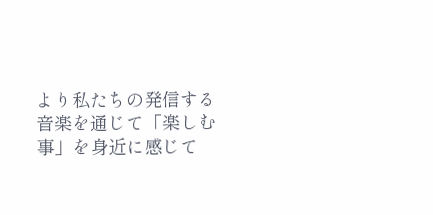より私たちの発信する音楽を通じて「楽しむ事」を身近に感じて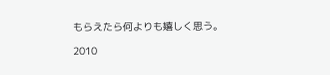もらえたら何よりも嬉しく思う。

2010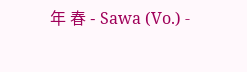年 春 - Sawa (Vo.) -